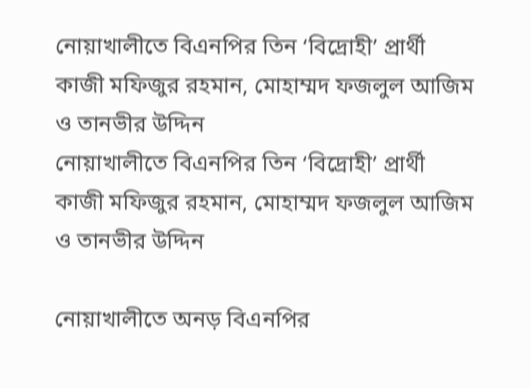নোয়াখালীতে বিএনপির তিন ‘বিদ্রোহী’ প্রার্থী কাজী মফিজুর রহমান, মোহাম্মদ ফজলুল আজিম ও তানভীর উদ্দিন
নোয়াখালীতে বিএনপির তিন ‘বিদ্রোহী’ প্রার্থী কাজী মফিজুর রহমান, মোহাম্মদ ফজলুল আজিম ও তানভীর উদ্দিন

নোয়াখালীতে অনড় বিএনপির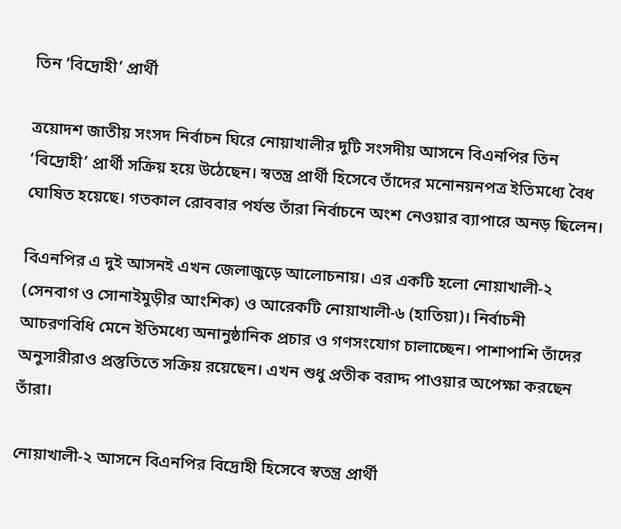তিন ‘বিদ্রোহী’ প্রার্থী

ত্রয়োদশ জাতীয় সংসদ নির্বাচন ঘিরে নোয়াখালীর দুটি সংসদীয় আসনে বিএনপির তিন ‘বিদ্রোহী’ প্রার্থী সক্রিয় হয়ে উঠেছেন। স্বতন্ত্র প্রার্থী হিসেবে তাঁদের মনোনয়নপত্র ইতিমধ্যে বৈধ ঘোষিত হয়েছে। গতকাল রোববার পর্যন্ত তাঁরা নির্বাচনে অংশ নেওয়ার ব্যাপারে অনড় ছিলেন।

বিএনপির এ দুই আসনই এখন জেলাজুড়ে আলোচনায়। এর একটি হলো নোয়াখালী-২ (সেনবাগ ও সোনাইমুড়ীর আংশিক) ও আরেকটি নোয়াখালী-৬ (হাতিয়া)। নির্বাচনী আচরণবিধি মেনে ইতিমধ্যে অনানুষ্ঠানিক প্রচার ও গণসংযোগ চালাচ্ছেন। পাশাপাশি তাঁদের অনুসারীরাও প্রস্তুতিতে সক্রিয় রয়েছেন। এখন শুধু প্রতীক বরাদ্দ পাওয়ার অপেক্ষা করছেন তাঁরা।

নোয়াখালী-২ আসনে বিএনপির বিদ্রোহী হিসেবে স্বতন্ত্র প্রার্থী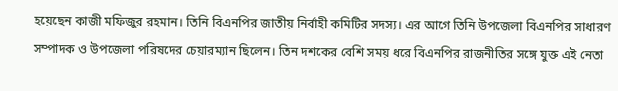হয়েছেন কাজী মফিজুর রহমান। তিনি বিএনপির জাতীয় নির্বাহী কমিটির সদস্য। এর আগে তিনি উপজেলা বিএনপির সাধারণ সম্পাদক ও উপজেলা পরিষদের চেয়ারম্যান ছিলেন। তিন দশকের বেশি সময় ধরে বিএনপির রাজনীতির সঙ্গে যুক্ত এই নেতা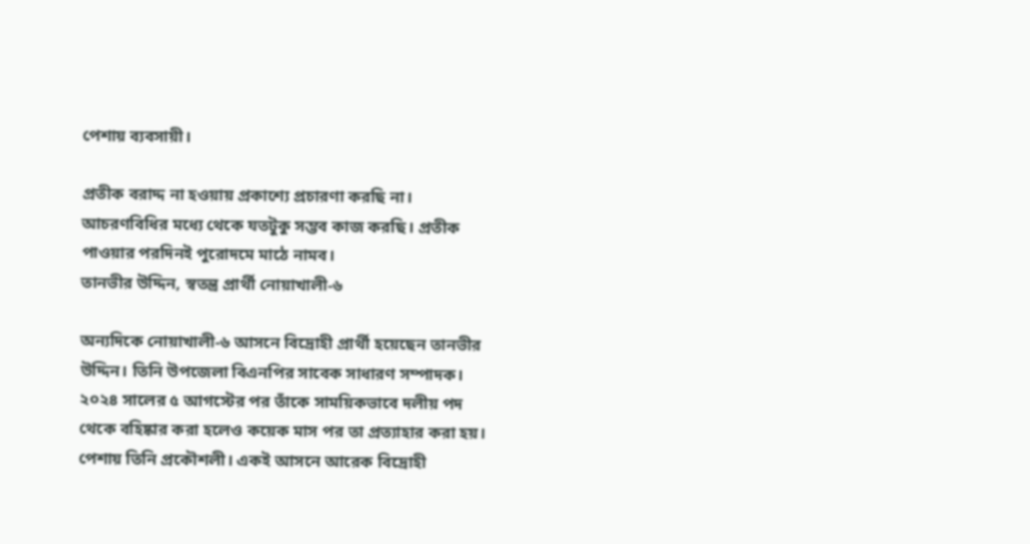পেশায় ব্যবসায়ী।

প্রতীক বরাদ্দ না হওয়ায় প্রকাশ্যে প্রচারণা করছি না। আচরণবিধির মধ্যে থেকে যতটুকু সম্ভব কাজ করছি। প্রতীক পাওয়ার পরদিনই পুরোদমে মাঠে নামব।
তানভীর উদ্দিন, স্বতন্ত্র প্রার্থী নোয়াখালী-৬

অন্যদিকে নোয়াখালী-৬ আসনে বিদ্রোহী প্রার্থী হয়েছেন তানভীর উদ্দিন। তিনি উপজেলা বিএনপির সাবেক সাধারণ সম্পাদক। ২০২৪ সালের ৫ আগস্টের পর তাঁকে সাময়িকভাবে দলীয় পদ থেকে বহিষ্কার করা হলেও কয়েক মাস পর তা প্রত্যাহার করা হয়। পেশায় তিনি প্রকৌশলী। একই আসনে আরেক বিদ্রোহী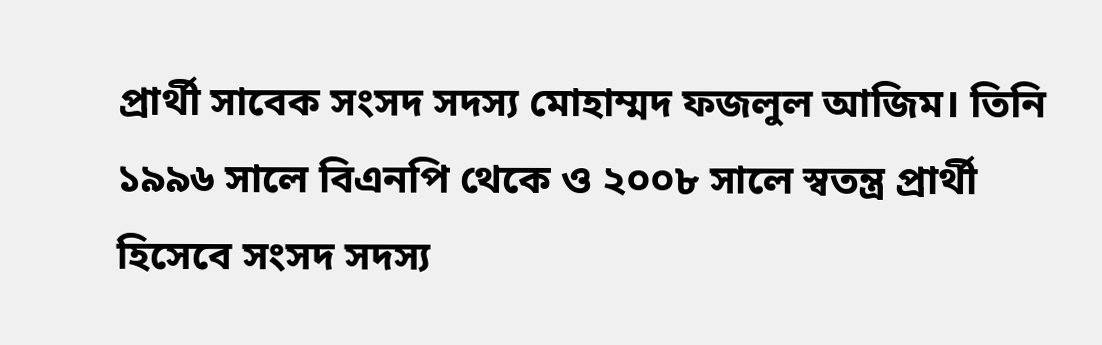প্রার্থী সাবেক সংসদ সদস্য মোহাম্মদ ফজলুল আজিম। তিনি ১৯৯৬ সালে বিএনপি থেকে ও ২০০৮ সালে স্বতন্ত্র প্রার্থী হিসেবে সংসদ সদস্য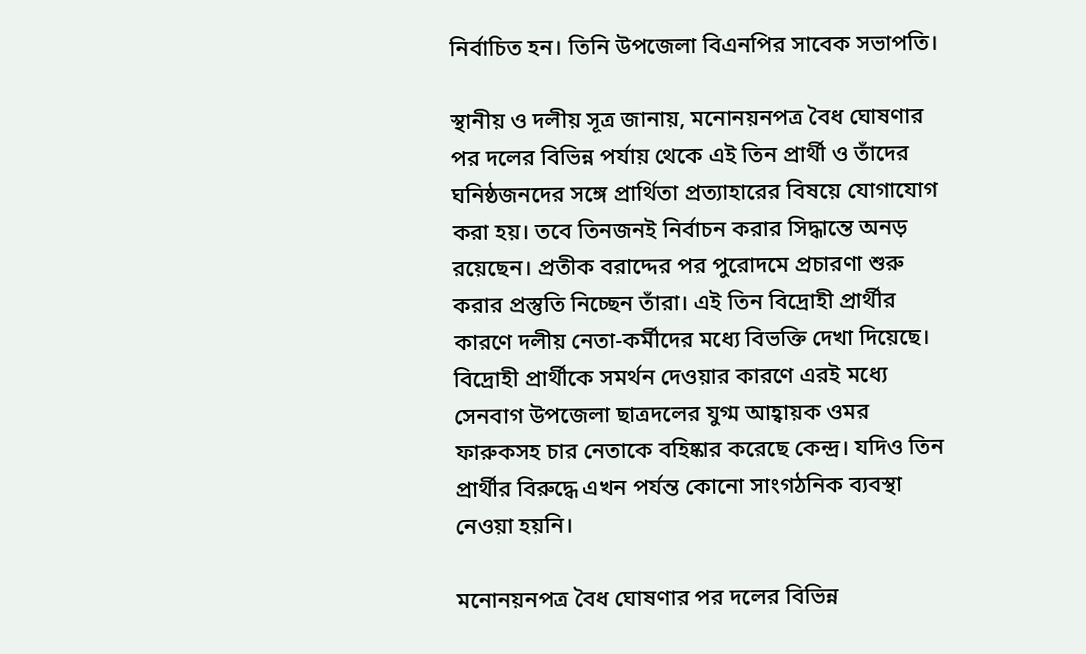নির্বাচিত হন। তিনি উপজেলা বিএনপির সাবেক সভাপতি।

স্থানীয় ও দলীয় সূত্র জানায়, মনোনয়নপত্র বৈধ ঘোষণার পর দলের বিভিন্ন পর্যায় থেকে এই তিন প্রার্থী ও তাঁদের ঘনিষ্ঠজনদের সঙ্গে প্রার্থিতা প্রত্যাহারের বিষয়ে যোগাযোগ করা হয়। তবে তিনজনই নির্বাচন করার সিদ্ধান্তে অনড় রয়েছেন। প্রতীক বরাদ্দের পর পুরোদমে প্রচারণা শুরু করার প্রস্তুতি নিচ্ছেন তাঁরা। এই তিন বিদ্রোহী প্রার্থীর কারণে দলীয় নেতা-কর্মীদের মধ্যে বিভক্তি দেখা দিয়েছে। বিদ্রোহী প্রার্থীকে সমর্থন দেওয়ার কারণে এরই মধ্যে সেনবাগ উপজেলা ছাত্রদলের যুগ্ম আহ্বায়ক ওমর ফারুকসহ চার নেতাকে বহিষ্কার করেছে কেন্দ্র। যদিও তিন প্রার্থীর বিরুদ্ধে এখন পর্যন্ত কোনো সাংগঠনিক ব্যবস্থা নেওয়া হয়নি।

মনোনয়নপত্র বৈধ ঘোষণার পর দলের বিভিন্ন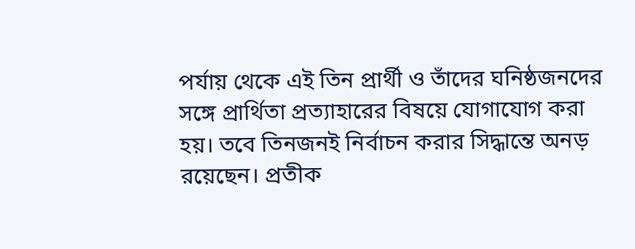পর্যায় থেকে এই তিন প্রার্থী ও তাঁদের ঘনিষ্ঠজনদের সঙ্গে প্রার্থিতা প্রত্যাহারের বিষয়ে যোগাযোগ করা হয়। তবে তিনজনই নির্বাচন করার সিদ্ধান্তে অনড় রয়েছেন। প্রতীক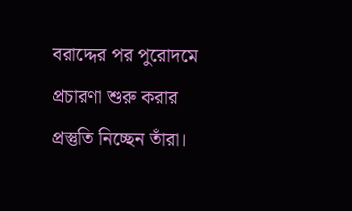বরাদ্দের পর পুরোদমে প্রচারণা শুরু করার প্রস্তুতি নিচ্ছেন তাঁরা।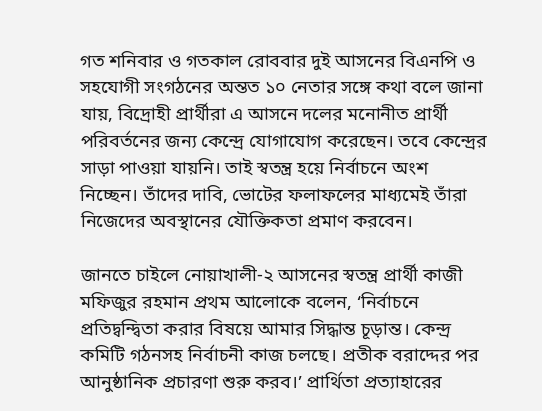গত শনিবার ও গতকাল রোববার দুই আসনের বিএনপি ও সহযোগী সংগঠনের অন্তত ১০ নেতার সঙ্গে কথা বলে জানা যায়, বিদ্রোহী প্রার্থীরা এ আসনে দলের মনোনীত প্রার্থী পরিবর্তনের জন্য কেন্দ্রে যোগাযোগ করেছেন। তবে কেন্দ্রের সাড়া পাওয়া যায়নি। তাই স্বতন্ত্র হয়ে নির্বাচনে অংশ নিচ্ছেন। তাঁদের দাবি, ভোটের ফলাফলের মাধ্যমেই তাঁরা নিজেদের অবস্থানের যৌক্তিকতা প্রমাণ করবেন।

জানতে চাইলে নোয়াখালী-২ আসনের স্বতন্ত্র প্রার্থী কাজী মফিজুর রহমান প্রথম আলোকে বলেন, ‘নির্বাচনে প্রতিদ্বন্দ্বিতা করার বিষয়ে আমার সিদ্ধান্ত চূড়ান্ত। কেন্দ্র কমিটি গঠনসহ নির্বাচনী কাজ চলছে। প্রতীক বরাদ্দের পর আনুষ্ঠানিক প্রচারণা শুরু করব।’ প্রার্থিতা প্রত্যাহারের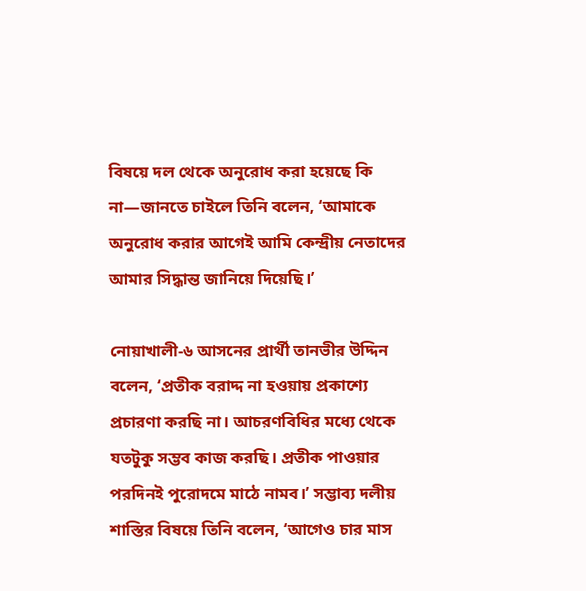বিষয়ে দল থেকে অনুরোধ করা হয়েছে কি না—জানতে চাইলে তিনি বলেন, ‘আমাকে অনুরোধ করার আগেই আমি কেন্দ্রীয় নেতাদের আমার সিদ্ধান্ত জানিয়ে দিয়েছি।’

নোয়াখালী-৬ আসনের প্রার্থী তানভীর উদ্দিন বলেন, ‘প্রতীক বরাদ্দ না হওয়ায় প্রকাশ্যে প্রচারণা করছি না। আচরণবিধির মধ্যে থেকে যতটুকু সম্ভব কাজ করছি। প্রতীক পাওয়ার পরদিনই পুরোদমে মাঠে নামব।’ সম্ভাব্য দলীয় শাস্তির বিষয়ে তিনি বলেন, ‘আগেও চার মাস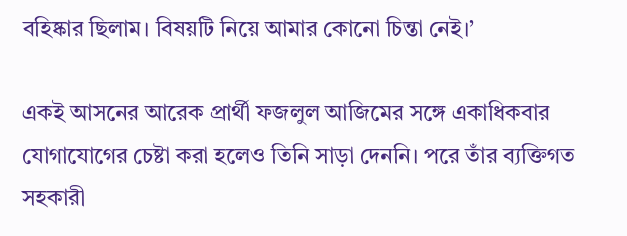বহিষ্কার ছিলাম। বিষয়টি নিয়ে আমার কোনো চিন্তা নেই।’

একই আসনের আরেক প্রার্থী ফজলুল আজিমের সঙ্গে একাধিকবার যোগাযোগের চেষ্টা করা হলেও তিনি সাড়া দেননি। পরে তাঁর ব্যক্তিগত সহকারী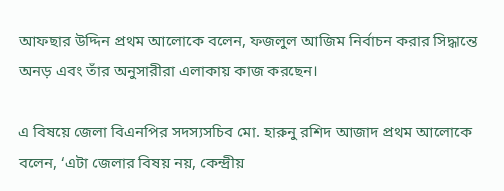আফছার উদ্দিন প্রথম আলোকে বলেন, ফজলুল আজিম নির্বাচন করার সিদ্ধান্তে অনড় এবং তাঁর অনুসারীরা এলাকায় কাজ করছেন।

এ বিষয়ে জেলা বিএনপির সদস্যসচিব মো. হারুনু রশিদ আজাদ প্রথম আলোকে বলেন, ‘এটা জেলার বিষয় নয়, কেন্দ্রীয়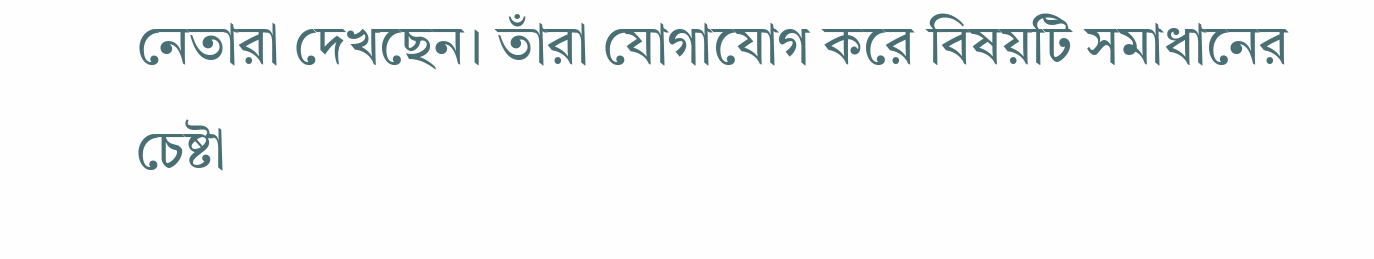নেতারা দেখছেন। তাঁরা যোগাযোগ করে বিষয়টি সমাধানের চেষ্টা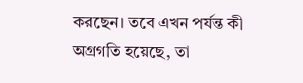করছেন। তবে এখন পর্যন্ত কী অগ্রগতি হয়েছে, তা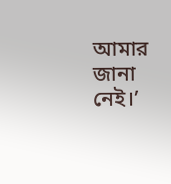আমার জানা নেই।’